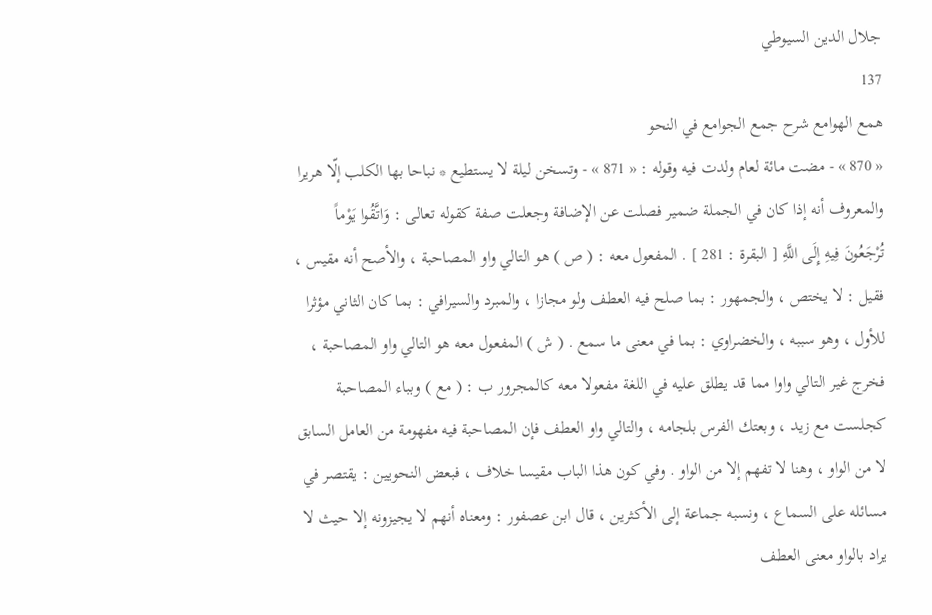جلال الدين السيوطي
137
همع الهوامع شرح جمع الجوامع في النحو
« 870 » - مضت مائة لعام ولدت فيه وقوله : « 871 » - وتسخن ليلة لا يستطيع * نباحا بها الكلب إلّا هريرا والمعروف أنه إذا كان في الجملة ضمير فصلت عن الإضافة وجعلت صفة كقوله تعالى : وَاتَّقُوا يَوْماً تُرْجَعُونَ فِيهِ إِلَى اللَّهِ [ البقرة : 281 ] . المفعول معه : ( ص ) هو التالي واو المصاحبة ، والأصح أنه مقيس ، فقيل : لا يختص ، والجمهور : بما صلح فيه العطف ولو مجازا ، والمبرد والسيرافي : بما كان الثاني مؤثرا للأول ، وهو سببه ، والخضراوي : بما في معنى ما سمع . ( ش ) المفعول معه هو التالي واو المصاحبة ، فخرج غير التالي واوا مما قد يطلق عليه في اللغة مفعولا معه كالمجرور ب : ( مع ) وبباء المصاحبة كجلست مع زيد ، وبعتك الفرس بلجامه ، والتالي واو العطف فإن المصاحبة فيه مفهومة من العامل السابق لا من الواو ، وهنا لا تفهم إلا من الواو . وفي كون هذا الباب مقيسا خلاف ، فبعض النحويين : يقتصر في مسائله على السماع ، ونسبه جماعة إلى الأكثرين ، قال ابن عصفور : ومعناه أنهم لا يجيزونه إلا حيث لا يراد بالواو معنى العطف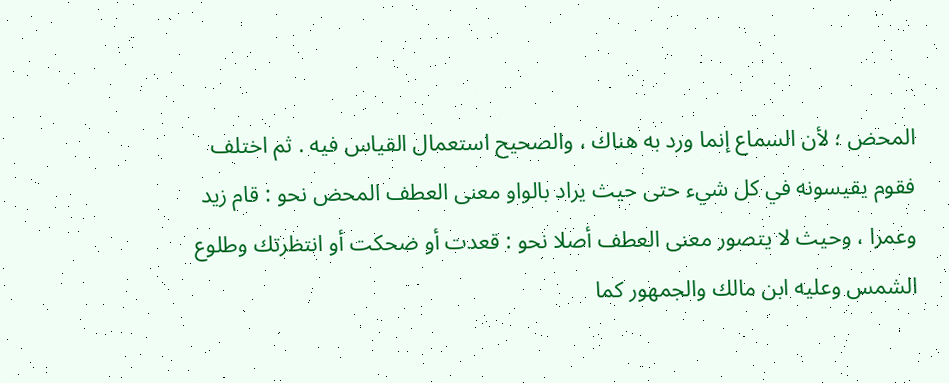المحض ؛ لأن السماع إنما ورد به هناك ، والصحيح استعمال القياس فيه . ثم اختلف فقوم يقيسونه في كل شيء حتى حيث يراد بالواو معنى العطف المحض نحو : قام زيد وعمرا ، وحيث لا يتصور معنى العطف أصلا نحو : قعدت أو ضحكت أو انتظرتك وطلوع الشمس وعليه ابن مالك والجمهور كما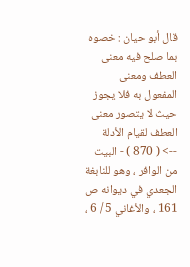قال أبو حيان : خصوه بما صلح فيه معنى العطف ومعنى المفعول به فلا يجوز حيث لا يتصور معنى العطف لقيام الأدلة
--> ( 870 ) - البيت من الوافر ، وهو للنابغة الجعدي في ديوانه ص 161 ، والأغاني 5 / 6 ،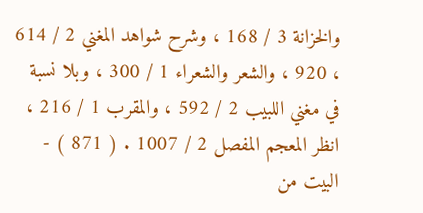والخزانة 3 / 168 ، وشرح شواهد المغني 2 / 614 ، 920 ، والشعر والشعراء 1 / 300 ، وبلا نسبة في مغني اللبيب 2 / 592 ، والمقرب 1 / 216 ، انظر المعجم المفصل 2 / 1007 . ( 871 ) - البيت من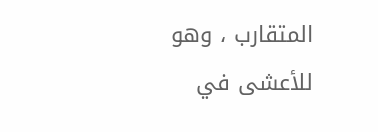المتقارب ، وهو للأعشى في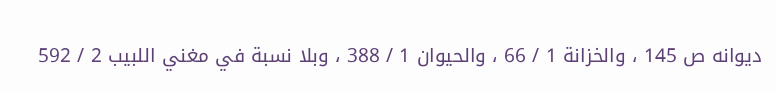ديوانه ص 145 ، والخزانة 1 / 66 ، والحيوان 1 / 388 ، وبلا نسبة في مغني اللبيب 2 / 592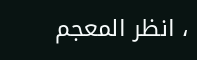، انظر المعجم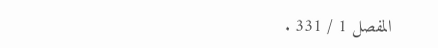المفصل 1 / 331 .